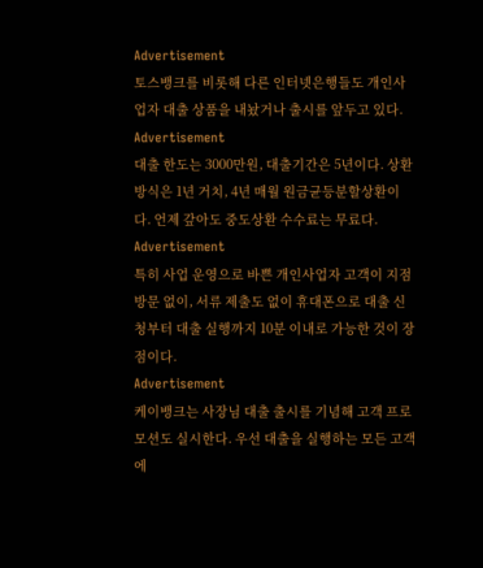Advertisement
토스뱅크를 비롯해 다른 인터넷은행들도 개인사업자 대출 상품을 내놨거나 출시를 앞두고 있다.
Advertisement
대출 한도는 3000만원, 대출기간은 5년이다. 상환 방식은 1년 거치, 4년 매월 원금균등분할상환이다. 언제 갚아도 중도상환 수수료는 무료다.
Advertisement
특히 사업 운영으로 바쁜 개인사업자 고객이 지점 방문 없이, 서류 제출도 없이 휴대폰으로 대출 신청부터 대출 실행까지 10분 이내로 가능한 것이 장점이다.
Advertisement
케이뱅크는 사장님 대출 출시를 기념해 고객 프로모션도 실시한다. 우선 대출을 실행하는 모든 고객에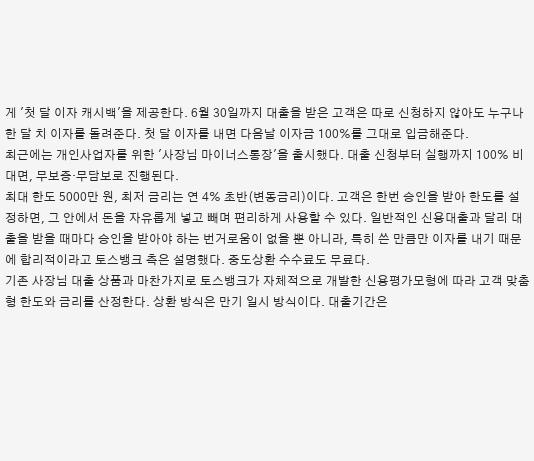게 '첫 달 이자 캐시백'을 제공한다. 6월 30일까지 대출을 받은 고객은 따로 신청하지 않아도 누구나 한 달 치 이자를 돌려준다. 첫 달 이자를 내면 다음날 이자금 100%를 그대로 입금해준다.
최근에는 개인사업자를 위한 '사장님 마이너스통장'을 출시했다. 대출 신청부터 실행까지 100% 비대면, 무보증·무담보로 진행된다.
최대 한도 5000만 원, 최저 금리는 연 4% 초반(변동금리)이다. 고객은 한번 승인을 받아 한도를 설정하면, 그 안에서 돈을 자유롭게 넣고 빼며 편리하게 사용할 수 있다. 일반적인 신용대출과 달리 대출을 받을 때마다 승인을 받아야 하는 번거로움이 없을 뿐 아니라, 특히 쓴 만큼만 이자를 내기 때문에 합리적이라고 토스뱅크 측은 설명했다. 중도상환 수수료도 무료다.
기존 사장님 대출 상품과 마찬가지로 토스뱅크가 자체적으로 개발한 신용평가모형에 따라 고객 맞춤형 한도와 금리를 산정한다. 상환 방식은 만기 일시 방식이다. 대출기간은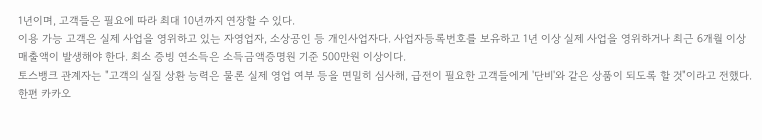1년이며, 고객들은 필요에 따라 최대 10년까지 연장할 수 있다.
이용 가능 고객은 실제 사업을 영위하고 있는 자영업자, 소상공인 등 개인사업자다. 사업자등록번호를 보유하고 1년 이상 실제 사업을 영위하거나 최근 6개월 이상 매출액이 발생해야 한다. 최소 증빙 연소득은 소득금액증명원 기준 500만원 이상이다.
토스뱅크 관계자는 "고객의 실질 상환 능력은 물론 실제 영업 여부 등을 면밀히 심사해, 급전이 필요한 고객들에게 '단비'와 같은 상품이 되도록 할 것"이라고 전했다.
한편 카카오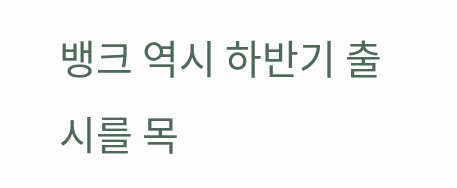뱅크 역시 하반기 출시를 목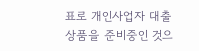표로 개인사업자 대출 상품을 준비중인 것으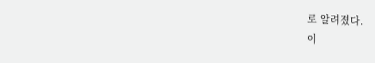로 알려졌다.
이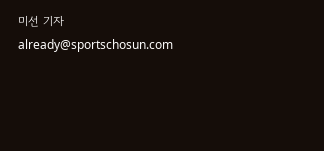미선 기자 already@sportschosun.com